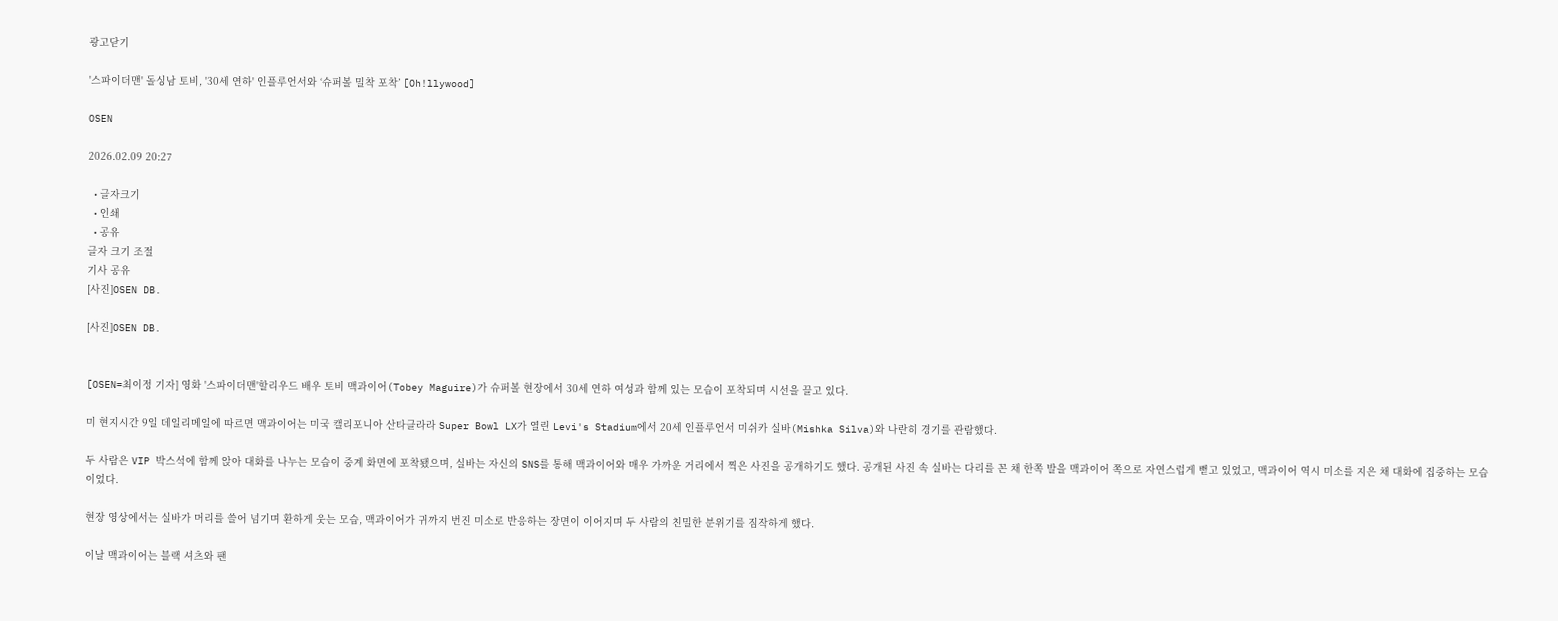광고닫기

'스파이더맨' 돌싱남 토비, '30세 연하' 인플루언서와 ‘슈퍼볼 밀착 포착’ [Oh!llywood]

OSEN

2026.02.09 20:27

  • 글자크기
  • 인쇄
  • 공유
글자 크기 조절
기사 공유
[사진]OSEN DB.

[사진]OSEN DB.


[OSEN=최이정 기자] 영화 '스파이더맨'할리우드 배우 토비 맥과이어(Tobey Maguire)가 슈퍼볼 현장에서 30세 연하 여성과 함께 있는 모습이 포착되며 시선을 끌고 있다.

미 현지시간 9일 데일리메일에 따르면 맥과이어는 미국 캘리포니아 산타클라라 Super Bowl LX가 열린 Levi's Stadium에서 20세 인플루언서 미쉬카 실바(Mishka Silva)와 나란히 경기를 관람했다.

두 사람은 VIP 박스석에 함께 앉아 대화를 나누는 모습이 중계 화면에 포착됐으며, 실바는 자신의 SNS를 통해 맥과이어와 매우 가까운 거리에서 찍은 사진을 공개하기도 했다. 공개된 사진 속 실바는 다리를 꼰 채 한쪽 발을 맥과이어 쪽으로 자연스럽게 뻗고 있었고, 맥과이어 역시 미소를 지은 채 대화에 집중하는 모습이었다.

현장 영상에서는 실바가 머리를 쓸어 넘기며 환하게 웃는 모습, 맥과이어가 귀까지 번진 미소로 반응하는 장면이 이어지며 두 사람의 친밀한 분위기를 짐작하게 했다.

이날 맥과이어는 블랙 셔츠와 팬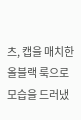츠, 캡을 매치한 올블랙 룩으로 모습을 드러냈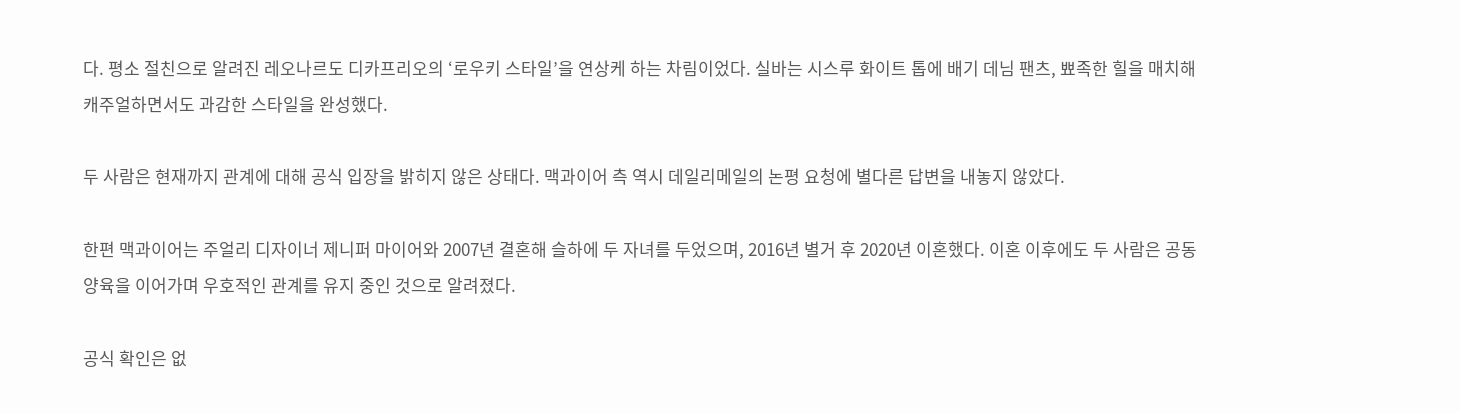다. 평소 절친으로 알려진 레오나르도 디카프리오의 ‘로우키 스타일’을 연상케 하는 차림이었다. 실바는 시스루 화이트 톱에 배기 데님 팬츠, 뾰족한 힐을 매치해 캐주얼하면서도 과감한 스타일을 완성했다.

두 사람은 현재까지 관계에 대해 공식 입장을 밝히지 않은 상태다. 맥과이어 측 역시 데일리메일의 논평 요청에 별다른 답변을 내놓지 않았다.

한편 맥과이어는 주얼리 디자이너 제니퍼 마이어와 2007년 결혼해 슬하에 두 자녀를 두었으며, 2016년 별거 후 2020년 이혼했다. 이혼 이후에도 두 사람은 공동 양육을 이어가며 우호적인 관계를 유지 중인 것으로 알려졌다.

공식 확인은 없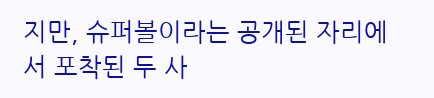지만, 슈퍼볼이라는 공개된 자리에서 포착된 두 사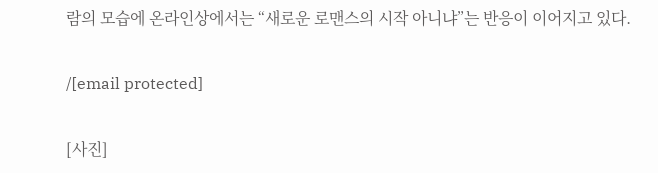람의 모습에 온라인상에서는 “새로운 로맨스의 시작 아니냐”는 반응이 이어지고 있다.

/[email protected]

[사진]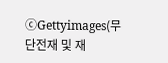ⓒGettyimages(무단전재 및 재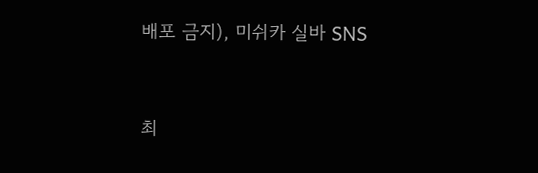배포 금지), 미쉬카 실바 SNS


최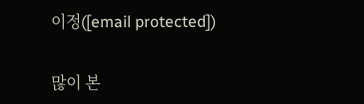이정([email protected])

많이 본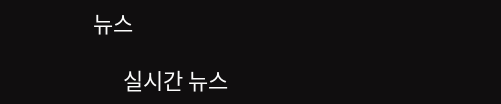뉴스

      실시간 뉴스